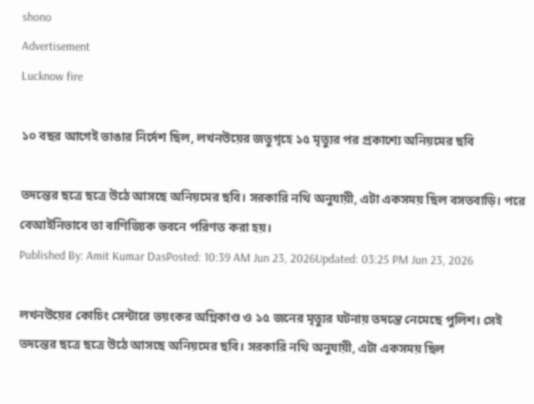shono
Advertisement
Lucknow fire

১০ বছর আগেই ভাঙার নির্দেশ ছিল, লখনউয়ের জতুগৃহে ১৫ মৃত্যুর পর প্রকাশ্যে অনিয়মের ছবি

তদন্তের ছত্রে ছত্রে উঠে আসছে অনিয়মের ছবি। সরকারি নথি অনুযায়ী, এটা একসময় ছিল বসতবাড়ি। পরে বেআইনিভাবে তা বাণিজ্যিক ভবনে পরিণত করা হয়।
Published By: Amit Kumar DasPosted: 10:39 AM Jun 23, 2026Updated: 03:25 PM Jun 23, 2026

লখনউয়ের কোচিং সেন্টারে ভয়ংকর অগ্নিকাণ্ড ও ১৫ জনের মৃত্যুর ঘটনায় তদন্তে নেমেছে পুলিশ। সেই তদন্তের ছত্রে ছত্রে উঠে আসছে অনিয়মের ছবি। সরকারি নথি অনুযায়ী, এটা একসময় ছিল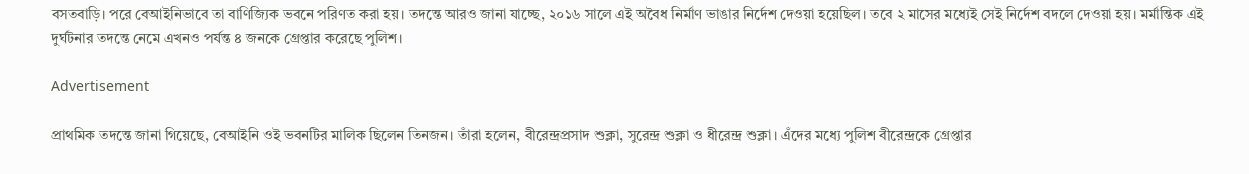বসতবাড়ি। পরে বেআইনিভাবে তা বাণিজ্যিক ভবনে পরিণত করা হয়। তদন্তে আরও জানা যাচ্ছে, ২০১৬ সালে এই অবৈধ নির্মাণ ভাঙার নির্দেশ দেওয়া হয়েছিল। তবে ২ মাসের মধ্যেই সেই নির্দেশ বদলে দেওয়া হয়। মর্মান্তিক এই দুর্ঘটনার তদন্তে নেমে এখনও পর্যন্ত ৪ জনকে গ্রেপ্তার করেছে পুলিশ।

Advertisement

প্রাথমিক তদন্তে জানা গিয়েছে, বেআইনি ওই ভবনটির মালিক ছিলেন তিনজন। তাঁরা হলেন, বীরেন্দ্রপ্রসাদ শুক্লা, সুরেন্দ্র শুক্লা ও ধীরেন্দ্র শুক্লা। এঁদের মধ্যে পুলিশ বীরেন্দ্রকে গ্রেপ্তার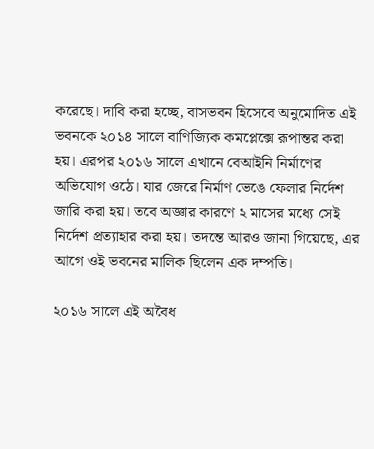করেছে। দাবি করা হচ্ছে, বাসভবন হিসেবে অনুমোদিত এই ভবনকে ২০১৪ সালে বাণিজ্যিক কমপ্লেক্সে রূপান্তর করা হয়। এরপর ২০১৬ সালে এখানে বেআইনি নির্মাণের অভিযোগ ওঠে। যার জেরে নির্মাণ ভেঙে ফেলার নির্দেশ জারি করা হয়। তবে অজ্ঞার কারণে ২ মাসের মধ্যে সেই নির্দেশ প্রত্যাহার করা হয়। তদন্তে আরও জানা গিয়েছে, এর আগে ওই ভবনের মালিক ছিলেন এক দম্পতি।

২০১৬ সালে এই অবৈধ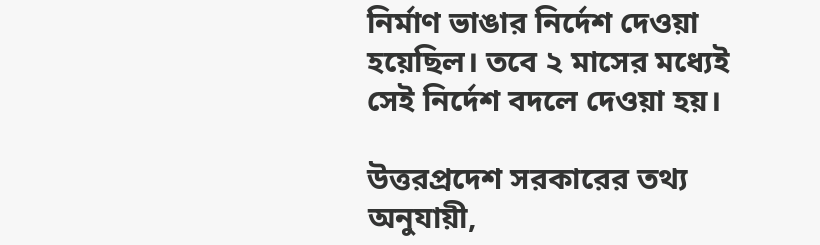নির্মাণ ভাঙার নির্দেশ দেওয়া হয়েছিল। তবে ২ মাসের মধ্যেই সেই নির্দেশ বদলে দেওয়া হয়।

উত্তরপ্রদেশ সরকারের তথ্য অনুযায়ী,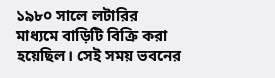১৯৮০ সালে লটারির মাধ্যমে বাড়িটি বিক্রি করা হয়েছিল। সেই সময় ভবনের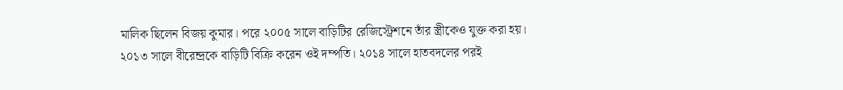মালিক ছিলেন বিজয় কুমার। পরে ২০০৫ সালে বাড়িটির রেজিস্ট্রেশনে তাঁর স্ত্রীকেও যুক্ত করা হয়। ২০১৩ সালে বীরেন্দ্রকে বাড়িটি বিক্রি করেন ওই দম্পতি। ২০১৪ সালে হাতবদলের পরই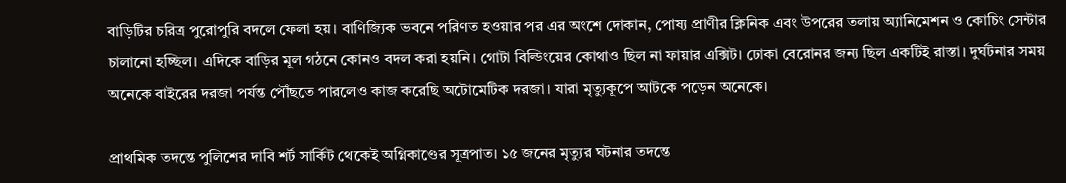বাড়িটির চরিত্র পুরোপুরি বদলে ফেলা হয়। বাণিজ্যিক ভবনে পরিণত হওয়ার পর এর অংশে দোকান, পোষ্য প্রাণীর ক্লিনিক এবং উপরের তলায় অ্যানিমেশন ও কোচিং সেন্টার চালানো হচ্ছিল। এদিকে বাড়ির মূল গঠনে কোনও বদল করা হয়নি। গোটা বিল্ডিংয়ের কোথাও ছিল না ফায়ার এক্সিট। ঢোকা বেরোনর জন্য ছিল একটিই রাস্তা। দুর্ঘটনার সময় অনেকে বাইরের দরজা পর্যন্ত পৌঁছতে পারলেও কাজ করেছি অটোমেটিক দরজা। যারা মৃত্যুকূপে আটকে পড়েন অনেকে।

প্রাথমিক তদন্তে পুলিশের দাবি শর্ট সার্কিট থেকেই অগ্নিকাণ্ডের সূত্রপাত। ১৫ জনের মৃত্যুর ঘটনার তদন্তে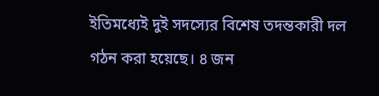ইতিমধ্যেই দুই সদস্যের বিশেষ তদন্তকারী দল গঠন করা হয়েছে। ৪ জন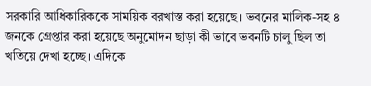সরকারি আধিকারিককে সাময়িক বরখাস্ত করা হয়েছে। ভবনের মালিক-সহ ৪ জনকে গ্রেপ্তার করা হয়েছে অনুমোদন ছাড়া কী ভাবে ভবনটি চালু ছিল তা খতিয়ে দেখা হচ্ছে। এদিকে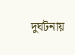দুর্ঘটনায়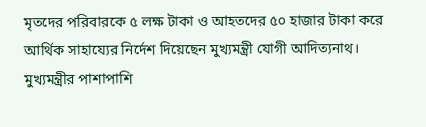মৃতদের পরিবারকে ৫ লক্ষ টাকা ও আহতদের ৫০ হাজার টাকা করে আর্থিক সাহায্যের নির্দেশ দিয়েছেন মুখ্যমন্ত্রী যোগী আদিত্যনাথ। মুখ্যমন্ত্রীর পাশাপাশি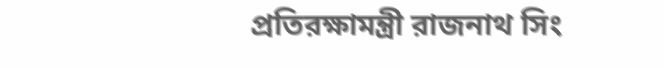প্রতিরক্ষামন্ত্রী রাজনাথ সিং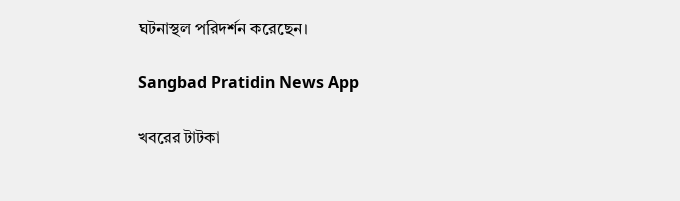ঘটনাস্থল পরিদর্শন করেছেন।

Sangbad Pratidin News App

খবরের টাটকা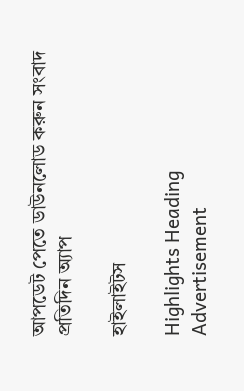আপডেট পেতে ডাউনলোড করুন সংবাদ প্রতিদিন অ্যাপ

হাইলাইটস

Highlights Heading
Advertisement